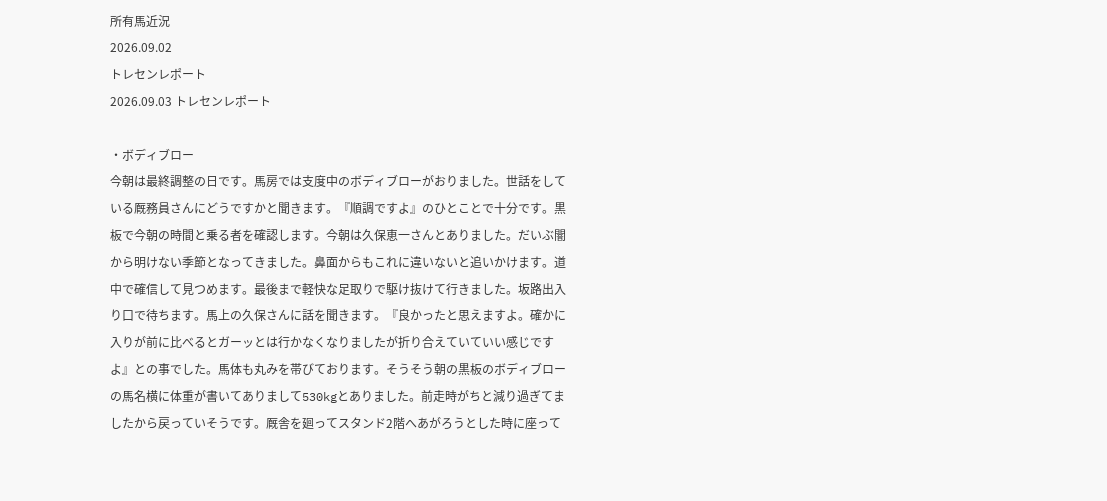所有馬近況
2026.09.02
トレセンレポート
2026.09.03 トレセンレポート

・ボディブロー
今朝は最終調整の日です。馬房では支度中のボディブローがおりました。世話をしている厩務員さんにどうですかと聞きます。『順調ですよ』のひとことで十分です。黒板で今朝の時間と乗る者を確認します。今朝は久保恵一さんとありました。だいぶ闇から明けない季節となってきました。鼻面からもこれに違いないと追いかけます。道中で確信して見つめます。最後まで軽快な足取りで駆け抜けて行きました。坂路出入り口で待ちます。馬上の久保さんに話を聞きます。『良かったと思えますよ。確かに入りが前に比べるとガーッとは行かなくなりましたが折り合えていていい感じですよ』との事でした。馬体も丸みを帯びております。そうそう朝の黒板のボディブローの馬名横に体重が書いてありまして530kgとありました。前走時がちと減り過ぎてましたから戻っていそうです。厩舎を廻ってスタンド2階へあがろうとした時に座って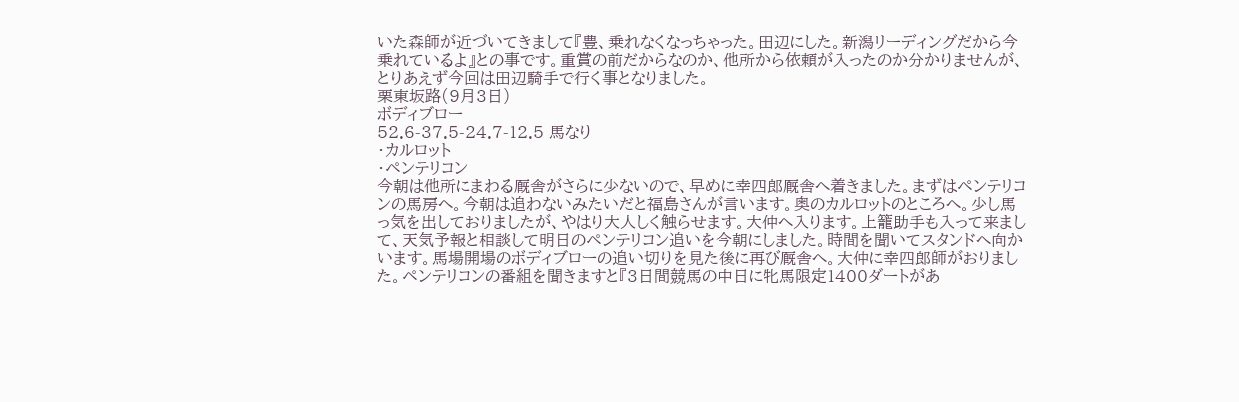いた森師が近づいてきまして『豊、乗れなくなっちゃった。田辺にした。新潟リーディングだから今乗れているよ』との事です。重賞の前だからなのか、他所から依頼が入ったのか分かりませんが、とりあえず今回は田辺騎手で行く事となりました。
栗東坂路(9月3日)
ボディブロー
52.6-37.5-24.7-12.5 馬なり
・カルロット
・ペンテリコン
今朝は他所にまわる厩舎がさらに少ないので、早めに幸四郎厩舎へ着きました。まずはペンテリコンの馬房へ。今朝は追わないみたいだと福島さんが言います。奥のカルロットのところへ。少し馬っ気を出しておりましたが、やはり大人しく触らせます。大仲へ入ります。上籠助手も入って来まして、天気予報と相談して明日のペンテリコン追いを今朝にしました。時間を聞いてスタンドへ向かいます。馬場開場のボディブローの追い切りを見た後に再び厩舎へ。大仲に幸四郎師がおりました。ペンテリコンの番組を聞きますと『3日間競馬の中日に牝馬限定1400ダートがあ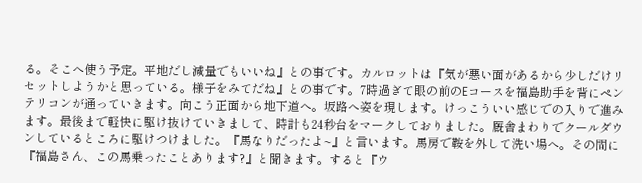る。そこへ使う予定。平地だし減量でもいいね』との事です。カルロットは『気が悪い面があるから少しだけリセットしようかと思っている。様子をみてだね』との事です。7時過ぎて眼の前のEコースを福島助手を背にペンテリコンが通っていきます。向こう正面から地下道へ。坂路へ姿を現します。けっこういい感じでの入りで進みます。最後まで軽快に駆け抜けていきまして、時計も24秒台をマークしておりました。厩舎まわりでクールダウンしているところに駆けつけました。『馬なりだったよ~』と言います。馬房で鞍を外して洗い場へ。その間に『福島さん、この馬乗ったことあります?』と聞きます。すると『ウ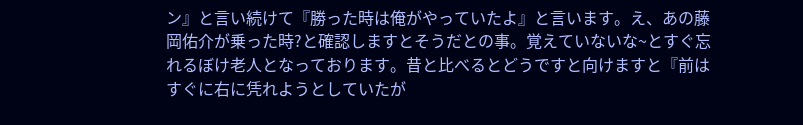ン』と言い続けて『勝った時は俺がやっていたよ』と言います。え、あの藤岡佑介が乗った時?と確認しますとそうだとの事。覚えていないな~とすぐ忘れるぼけ老人となっております。昔と比べるとどうですと向けますと『前はすぐに右に凭れようとしていたが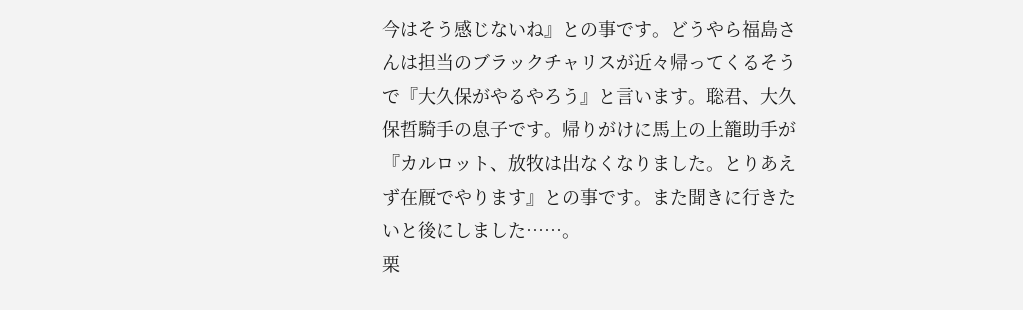今はそう感じないね』との事です。どうやら福島さんは担当のブラックチャリスが近々帰ってくるそうで『大久保がやるやろう』と言います。聡君、大久保哲騎手の息子です。帰りがけに馬上の上籠助手が『カルロット、放牧は出なくなりました。とりあえず在厩でやります』との事です。また聞きに行きたいと後にしました……。
栗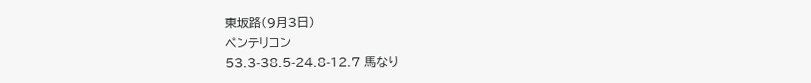東坂路(9月3日)
ペンテリコン
53.3-38.5-24.8-12.7 馬なり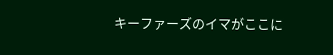キーファーズのイマがここに